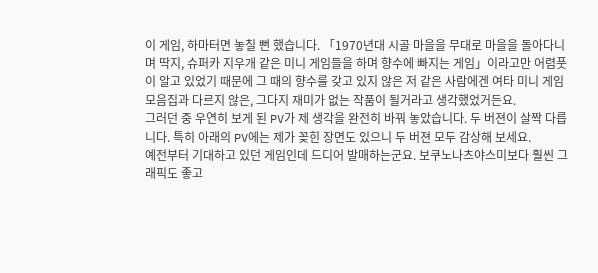이 게임, 하마터면 놓칠 뻔 했습니다. 「1970년대 시골 마을을 무대로 마을을 돌아다니며 딱지, 슈퍼카 지우개 같은 미니 게임들을 하며 향수에 빠지는 게임」이라고만 어렴풋이 알고 있었기 때문에 그 때의 향수를 갖고 있지 않은 저 같은 사람에겐 여타 미니 게임 모음집과 다르지 않은, 그다지 재미가 없는 작품이 될거라고 생각했었거든요.
그러던 중 우연히 보게 된 PV가 제 생각을 완전히 바꿔 놓았습니다. 두 버젼이 살짝 다릅니다. 특히 아래의 PV에는 제가 꽂힌 장면도 있으니 두 버젼 모두 감상해 보세요.
예전부터 기대하고 있던 게임인데 드디어 발매하는군요. 보쿠노나츠야스미보다 훨씬 그래픽도 좋고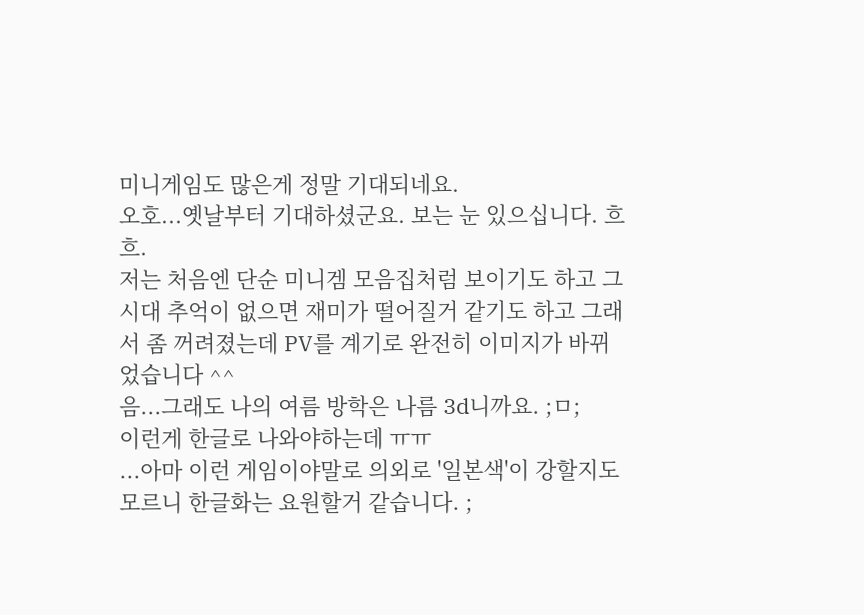미니게임도 많은게 정말 기대되네요.
오호...옛날부터 기대하셨군요. 보는 눈 있으십니다. 흐흐.
저는 처음엔 단순 미니겜 모음집처럼 보이기도 하고 그 시대 추억이 없으면 재미가 떨어질거 같기도 하고 그래서 좀 꺼려졌는데 PV를 계기로 완전히 이미지가 바뀌었습니다 ^^
음...그래도 나의 여름 방학은 나름 3d니까요. ;ㅁ;
이런게 한글로 나와야하는데 ㅠㅠ
...아마 이런 게임이야말로 의외로 '일본색'이 강할지도 모르니 한글화는 요원할거 같습니다. ;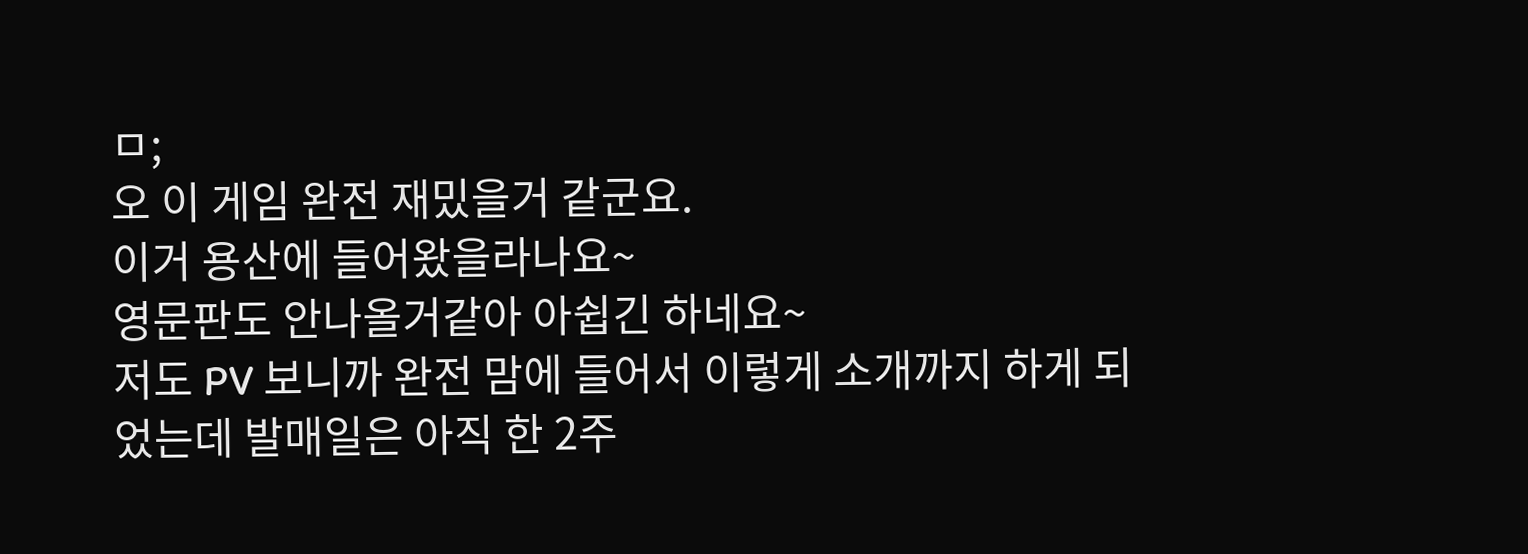ㅁ;
오 이 게임 완전 재밌을거 같군요.
이거 용산에 들어왔을라나요~
영문판도 안나올거같아 아쉽긴 하네요~
저도 PV 보니까 완전 맘에 들어서 이렇게 소개까지 하게 되었는데 발매일은 아직 한 2주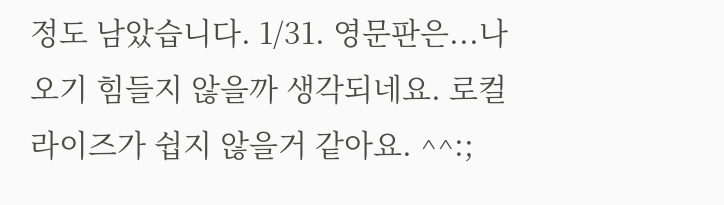정도 남았습니다. 1/31. 영문판은...나오기 힘들지 않을까 생각되네요. 로컬라이즈가 쉽지 않을거 같아요. ^^:;